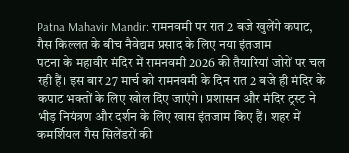Patna Mahavir Mandir: रामनवमी पर रात 2 बजे खुलेंगे कपाट, गैस किल्लत के बीच नैवेद्यम प्रसाद के लिए नया इंतजाम
पटना के महावीर मंदिर में रामनवमी 2026 की तैयारियां जोरों पर चल रही हैं। इस बार 27 मार्च को रामनवमी के दिन रात 2 बजे ही मंदिर के कपाट भक्तों के लिए खोल दिए जाएंगे। प्रशासन और मंदिर ट्रस्ट ने भीड़ नियंत्रण और दर्शन के लिए खास इंतजाम किए हैं। शहर में कमर्शियल गैस सिलेंडरों की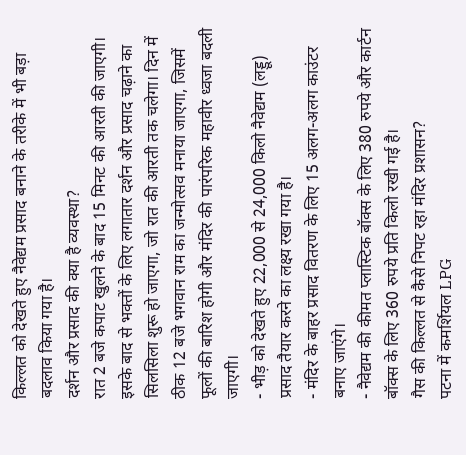किल्लत को देखते हुए नैवेद्यम प्रसाद बनाने के तरीके में भी बड़ा बदलाव किया गया है।
दर्शन और प्रसाद की क्या है व्यवस्था?
रात 2 बजे कपाट खुलने के बाद 15 मिनट की आरती की जाएगी। इसके बाद से भक्तों के लिए लगातार दर्शन और प्रसाद चढ़ाने का सिलसिला शुरू हो जाएगा, जो रात की आरती तक चलेगा। दिन में ठीक 12 बजे भगवान राम का जन्मोत्सव मनाया जाएगा, जिसमें फूलों की बारिश होगी और मंदिर की पारंपरिक महावीर ध्वजा बदली जाएगी।
- भीड़ को देखते हुए 22,000 से 24,000 किलो नैवेद्यम (लड्डू) प्रसाद तैयार करने का लक्ष्य रखा गया है।
- मंदिर के बाहर प्रसाद वितरण के लिए 15 अलग-अलग काउंटर बनाए जाएंगे।
- नैवेद्यम की कीमत प्लास्टिक बॉक्स के लिए 380 रुपये और कार्टन बॉक्स के लिए 360 रुपये प्रति किलो रखी गई है।
गैस की किल्लत से कैसे निपट रहा मंदिर प्रशासन?
पटना में कमर्शियल LPG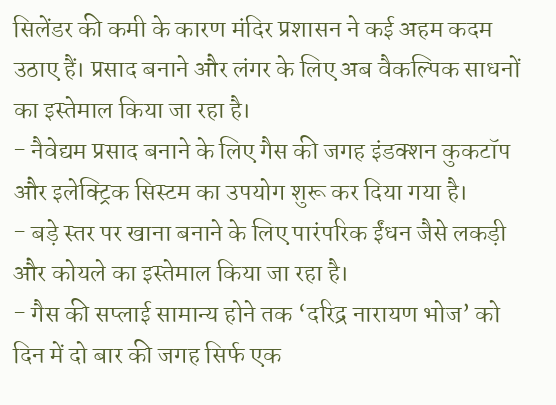सिलेंडर की कमी के कारण मंदिर प्रशासन ने कई अहम कदम उठाए हैं। प्रसाद बनाने और लंगर के लिए अब वैकल्पिक साधनों का इस्तेमाल किया जा रहा है।
- नैवेद्यम प्रसाद बनाने के लिए गैस की जगह इंडक्शन कुकटॉप और इलेक्ट्रिक सिस्टम का उपयोग शुरू कर दिया गया है।
- बड़े स्तर पर खाना बनाने के लिए पारंपरिक ईंधन जैसे लकड़ी और कोयले का इस्तेमाल किया जा रहा है।
- गैस की सप्लाई सामान्य होने तक ‘दरिद्र नारायण भोज’ को दिन में दो बार की जगह सिर्फ एक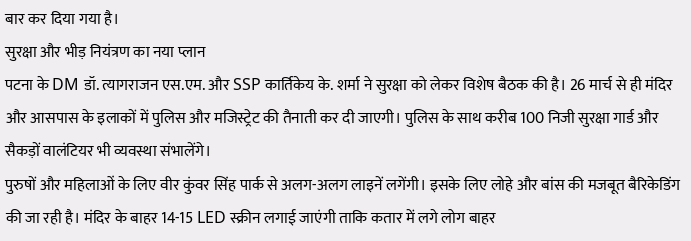बार कर दिया गया है।
सुरक्षा और भीड़ नियंत्रण का नया प्लान
पटना के DM डॉ. त्यागराजन एस.एम. और SSP कार्तिकेय के. शर्मा ने सुरक्षा को लेकर विशेष बैठक की है। 26 मार्च से ही मंदिर और आसपास के इलाकों में पुलिस और मजिस्ट्रेट की तैनाती कर दी जाएगी। पुलिस के साथ करीब 100 निजी सुरक्षा गार्ड और सैकड़ों वालंटियर भी व्यवस्था संभालेंगे।
पुरुषों और महिलाओं के लिए वीर कुंवर सिंह पार्क से अलग-अलग लाइनें लगेंगी। इसके लिए लोहे और बांस की मजबूत बैरिकेडिंग की जा रही है। मंदिर के बाहर 14-15 LED स्क्रीन लगाई जाएंगी ताकि कतार में लगे लोग बाहर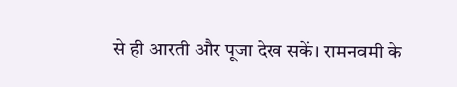से ही आरती और पूजा देख सकें। रामनवमी के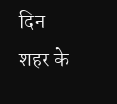दिन शहर के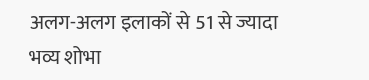अलग-अलग इलाकों से 51 से ज्यादा भव्य शोभा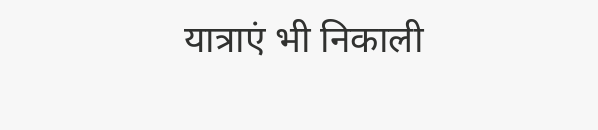यात्राएं भी निकाली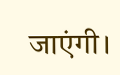जाएंगी।